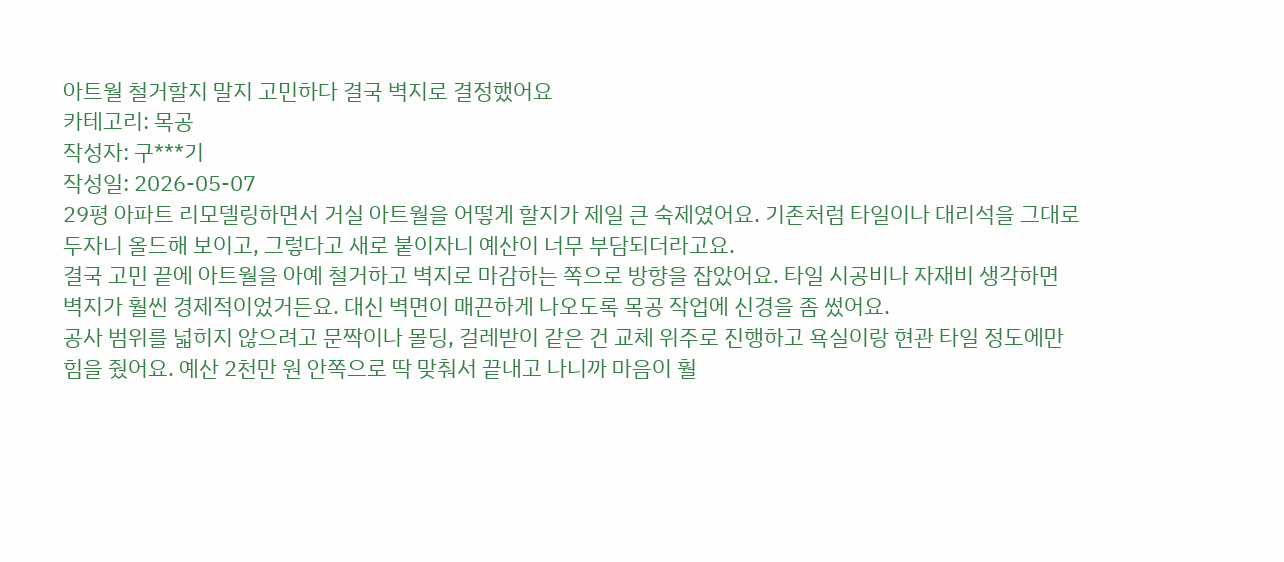아트월 철거할지 말지 고민하다 결국 벽지로 결정했어요
카테고리: 목공
작성자: 구***기
작성일: 2026-05-07
29평 아파트 리모델링하면서 거실 아트월을 어떻게 할지가 제일 큰 숙제였어요. 기존처럼 타일이나 대리석을 그대로 두자니 올드해 보이고, 그렇다고 새로 붙이자니 예산이 너무 부담되더라고요.
결국 고민 끝에 아트월을 아예 철거하고 벽지로 마감하는 쪽으로 방향을 잡았어요. 타일 시공비나 자재비 생각하면 벽지가 훨씬 경제적이었거든요. 대신 벽면이 매끈하게 나오도록 목공 작업에 신경을 좀 썼어요.
공사 범위를 넓히지 않으려고 문짝이나 몰딩, 걸레받이 같은 건 교체 위주로 진행하고 욕실이랑 현관 타일 정도에만 힘을 줬어요. 예산 2천만 원 안쪽으로 딱 맞춰서 끝내고 나니까 마음이 훨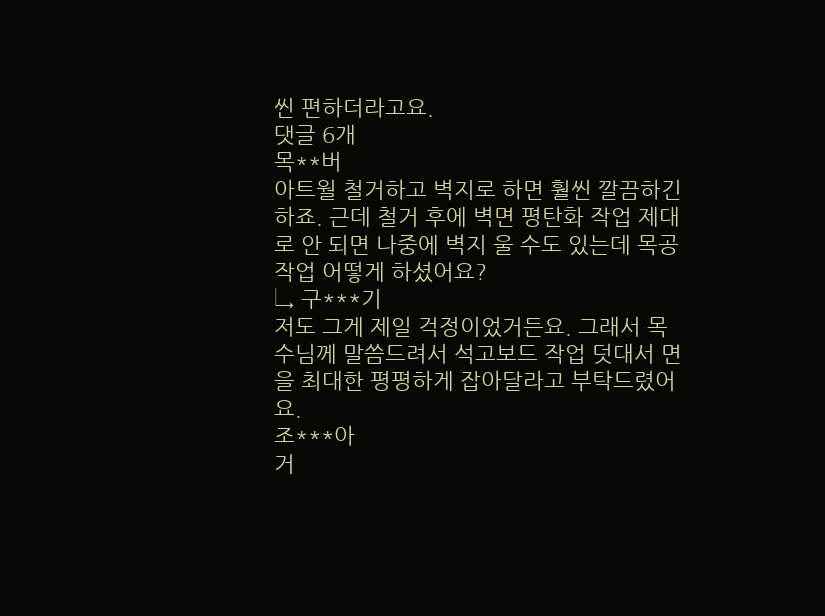씬 편하더라고요.
댓글 6개
목**버
아트월 철거하고 벽지로 하면 훨씬 깔끔하긴 하죠. 근데 철거 후에 벽면 평탄화 작업 제대로 안 되면 나중에 벽지 울 수도 있는데 목공 작업 어떻게 하셨어요?
↳ 구***기
저도 그게 제일 걱정이었거든요. 그래서 목수님께 말씀드려서 석고보드 작업 덧대서 면을 최대한 평평하게 잡아달라고 부탁드렸어요.
조***아
거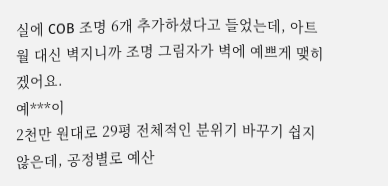실에 COB 조명 6개 추가하셨다고 들었는데, 아트월 대신 벽지니까 조명 그림자가 벽에 예쁘게 맺히겠어요.
예***이
2천만 원대로 29평 전체적인 분위기 바꾸기 쉽지 않은데, 공정별로 예산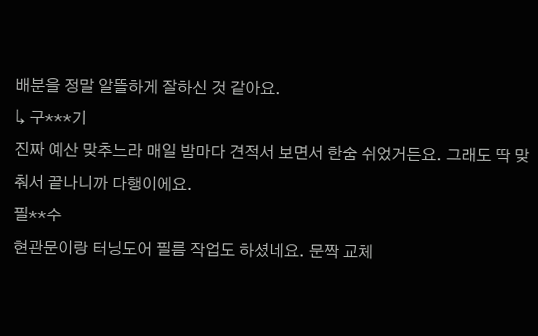배분을 정말 알뜰하게 잘하신 것 같아요.
↳ 구***기
진짜 예산 맞추느라 매일 밤마다 견적서 보면서 한숨 쉬었거든요. 그래도 딱 맞춰서 끝나니까 다행이에요.
필**수
현관문이랑 터닝도어 필름 작업도 하셨네요. 문짝 교체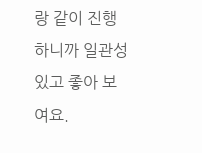랑 같이 진행하니까 일관성 있고 좋아 보여요.